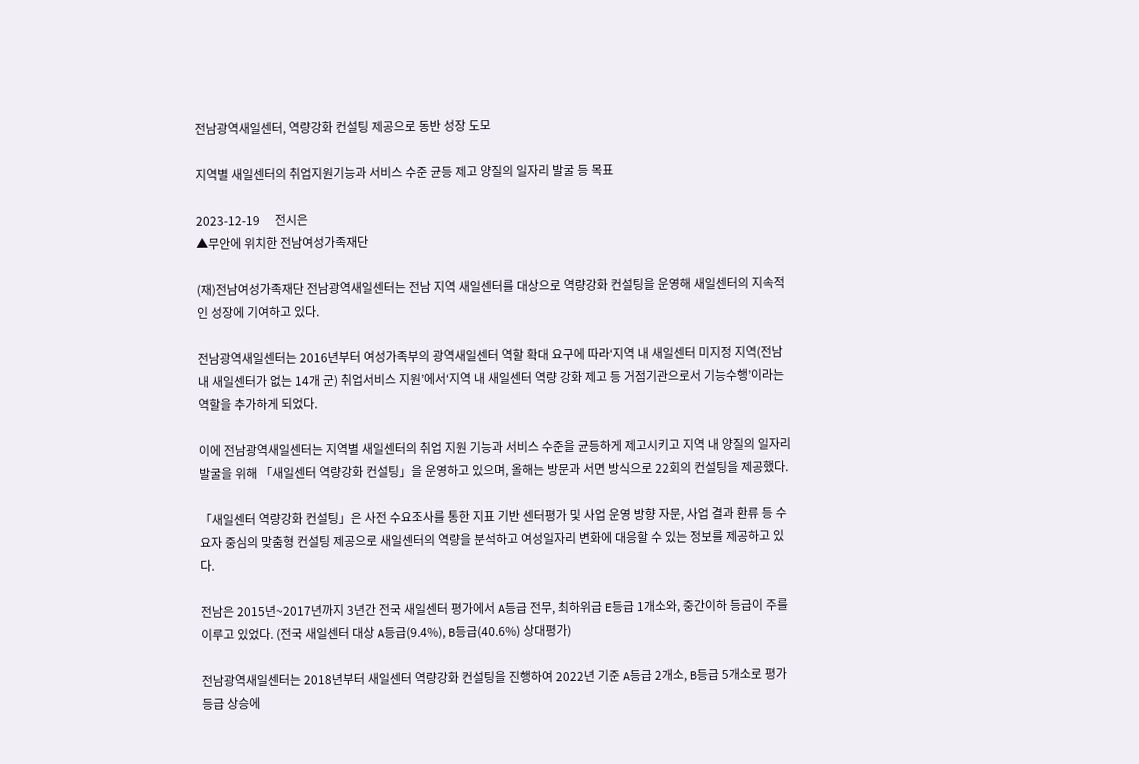전남광역새일센터, 역량강화 컨설팅 제공으로 동반 성장 도모

지역별 새일센터의 취업지원기능과 서비스 수준 균등 제고 양질의 일자리 발굴 등 목표

2023-12-19     전시은
▲무안에 위치한 전남여성가족재단

(재)전남여성가족재단 전남광역새일센터는 전남 지역 새일센터를 대상으로 역량강화 컨설팅을 운영해 새일센터의 지속적인 성장에 기여하고 있다.

전남광역새일센터는 2016년부터 여성가족부의 광역새일센터 역할 확대 요구에 따라‘지역 내 새일센터 미지정 지역(전남 내 새일센터가 없는 14개 군) 취업서비스 지원’에서‘지역 내 새일센터 역량 강화 제고 등 거점기관으로서 기능수행’이라는 역할을 추가하게 되었다.

이에 전남광역새일센터는 지역별 새일센터의 취업 지원 기능과 서비스 수준을 균등하게 제고시키고 지역 내 양질의 일자리 발굴을 위해 「새일센터 역량강화 컨설팅」을 운영하고 있으며, 올해는 방문과 서면 방식으로 22회의 컨설팅을 제공했다.

「새일센터 역량강화 컨설팅」은 사전 수요조사를 통한 지표 기반 센터평가 및 사업 운영 방향 자문, 사업 결과 환류 등 수요자 중심의 맞춤형 컨설팅 제공으로 새일센터의 역량을 분석하고 여성일자리 변화에 대응할 수 있는 정보를 제공하고 있다.

전남은 2015년~2017년까지 3년간 전국 새일센터 평가에서 A등급 전무, 최하위급 E등급 1개소와, 중간이하 등급이 주를 이루고 있었다. (전국 새일센터 대상 A등급(9.4%), B등급(40.6%) 상대평가)

전남광역새일센터는 2018년부터 새일센터 역량강화 컨설팅을 진행하여 2022년 기준 A등급 2개소, B등급 5개소로 평가등급 상승에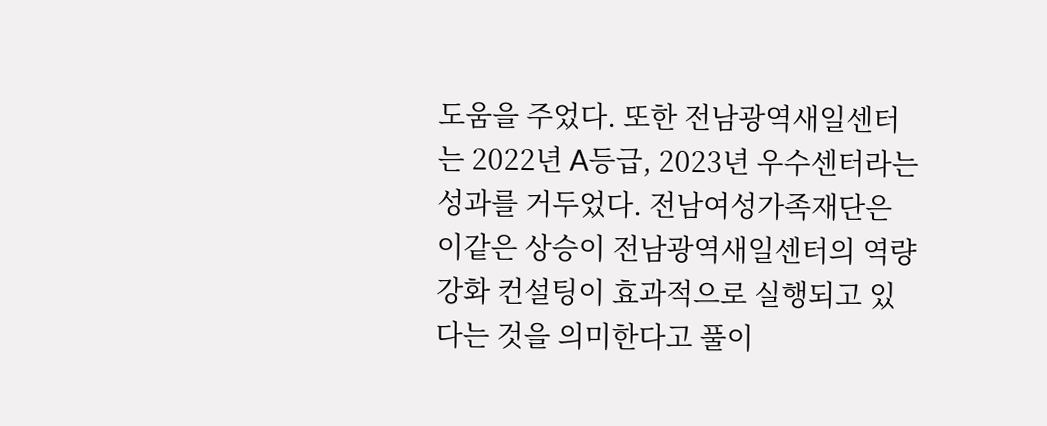도움을 주었다. 또한 전남광역새일센터는 2022년 A등급, 2023년 우수센터라는 성과를 거두었다. 전남여성가족재단은 이같은 상승이 전남광역새일센터의 역량강화 컨설팅이 효과적으로 실행되고 있다는 것을 의미한다고 풀이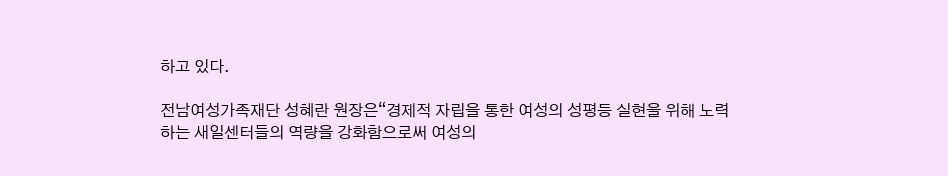하고 있다.

전남여성가족재단 성혜란 원장은“경제적 자립을 통한 여성의 성평등 실현을 위해 노력하는 새일센터들의 역량을 강화함으로써 여성의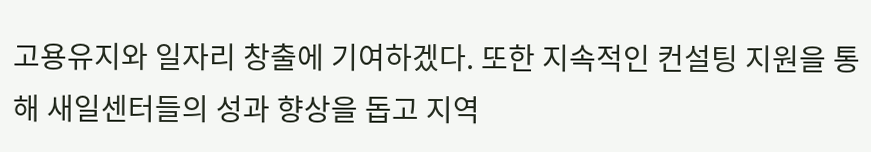고용유지와 일자리 창출에 기여하겠다. 또한 지속적인 컨설팅 지원을 통해 새일센터들의 성과 향상을 돕고 지역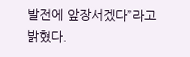발전에 앞장서겠다”라고 밝혔다.